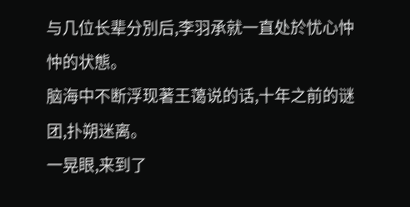与几位长辈分別后,李羽承就一直处於忧心忡忡的状態。
脑海中不断浮现著王蔼说的话,十年之前的谜团,扑朔迷离。
一晃眼,来到了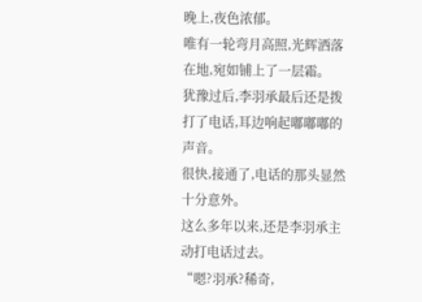晚上,夜色浓郁。
唯有一轮弯月高照,光辉洒落在地,宛如铺上了一层霜。
犹豫过后,李羽承最后还是拨打了电话,耳边响起嘟嘟嘟的声音。
很快,接通了,电话的那头显然十分意外。
这么多年以来,还是李羽承主动打电话过去。
“嗯?羽承?稀奇,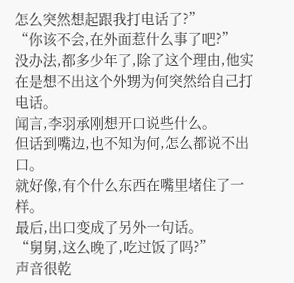怎么突然想起跟我打电话了?”
“你该不会,在外面惹什么事了吧?”
没办法,都多少年了,除了这个理由,他实在是想不出这个外甥为何突然给自己打电话。
闻言,李羽承刚想开口说些什么。
但话到嘴边,也不知为何,怎么都说不出口。
就好像,有个什么东西在嘴里堵住了一样。
最后,出口变成了另外一句话。
“舅舅,这么晚了,吃过饭了吗?”
声音很乾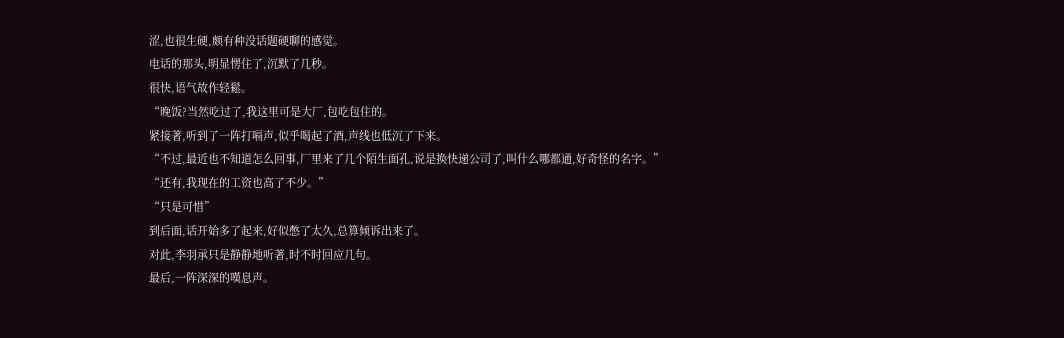涩,也很生硬,颇有种没话题硬聊的感觉。
电话的那头,明显愣住了,沉默了几秒。
很快,语气故作轻鬆。
“晚饭?当然吃过了,我这里可是大厂,包吃包住的。
紧接著,听到了一阵打嗝声,似乎喝起了酒,声线也低沉了下来。
“不过,最近也不知道怎么回事,厂里来了几个陌生面孔,说是换快递公司了,叫什么哪都通,好奇怪的名字。”
“还有,我现在的工资也高了不少。”
“只是可惜”
到后面,话开始多了起来,好似憋了太久,总算倾诉出来了。
对此,李羽承只是静静地听著,时不时回应几句。
最后,一阵深深的嘆息声。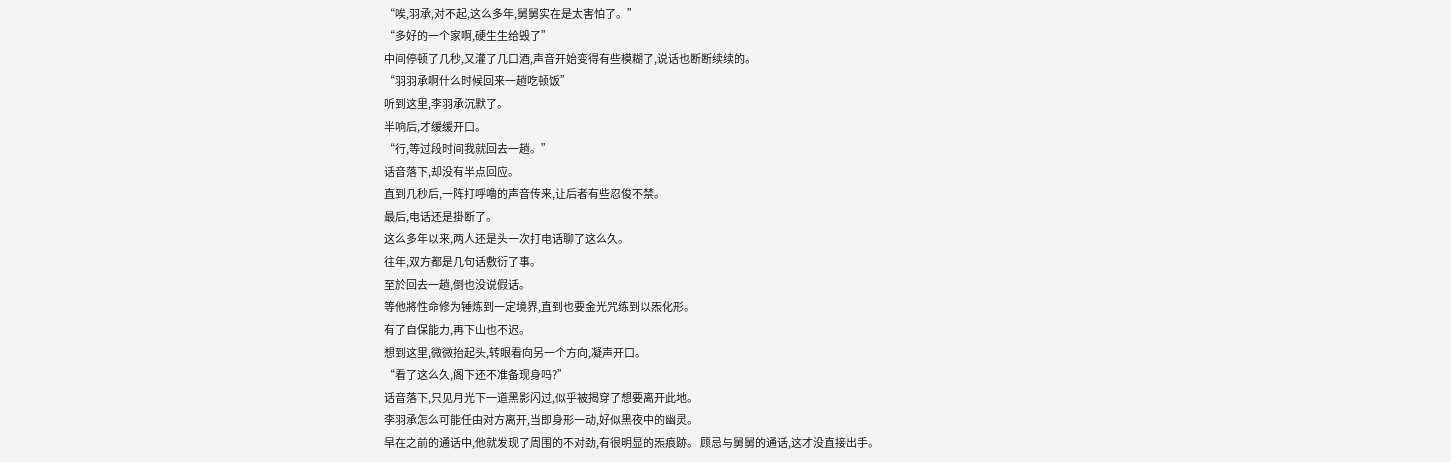“唉,羽承,对不起,这么多年,舅舅实在是太害怕了。”
“多好的一个家啊,硬生生给毁了”
中间停顿了几秒,又灌了几口酒,声音开始变得有些模糊了,说话也断断续续的。
“羽羽承啊什么时候回来一趟吃顿饭”
听到这里,李羽承沉默了。
半响后,才缓缓开口。
“行,等过段时间我就回去一趟。”
话音落下,却没有半点回应。
直到几秒后,一阵打呼嚕的声音传来,让后者有些忍俊不禁。
最后,电话还是掛断了。
这么多年以来,两人还是头一次打电话聊了这么久。
往年,双方都是几句话敷衍了事。
至於回去一趟,倒也没说假话。
等他將性命修为锤炼到一定境界,直到也要金光咒练到以炁化形。
有了自保能力,再下山也不迟。
想到这里,微微抬起头,转眼看向另一个方向,凝声开口。
“看了这么久,阁下还不准备现身吗?”
话音落下,只见月光下一道黑影闪过,似乎被揭穿了想要离开此地。
李羽承怎么可能任由对方离开,当即身形一动,好似黑夜中的幽灵。
早在之前的通话中,他就发现了周围的不对劲,有很明显的炁痕跡。 顾忌与舅舅的通话,这才没直接出手。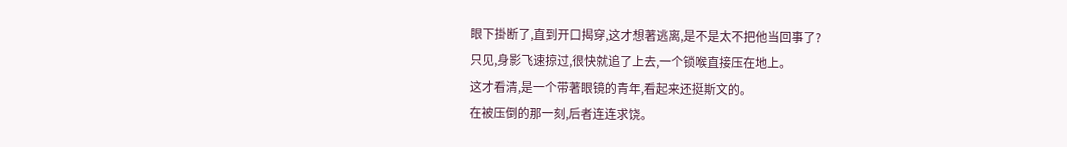眼下掛断了,直到开口揭穿,这才想著逃离,是不是太不把他当回事了?
只见,身影飞速掠过,很快就追了上去,一个锁喉直接压在地上。
这才看清,是一个带著眼镜的青年,看起来还挺斯文的。
在被压倒的那一刻,后者连连求饶。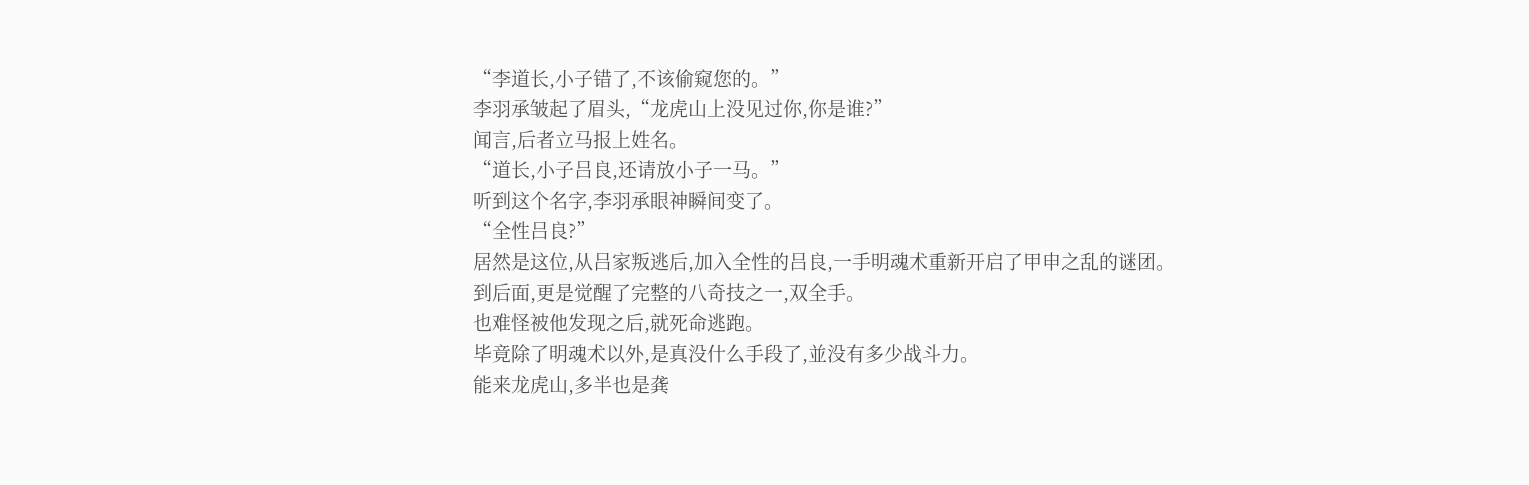“李道长,小子错了,不该偷窥您的。”
李羽承皱起了眉头,“龙虎山上没见过你,你是谁?”
闻言,后者立马报上姓名。
“道长,小子吕良,还请放小子一马。”
听到这个名字,李羽承眼神瞬间变了。
“全性吕良?”
居然是这位,从吕家叛逃后,加入全性的吕良,一手明魂术重新开启了甲申之乱的谜团。
到后面,更是觉醒了完整的八奇技之一,双全手。
也难怪被他发现之后,就死命逃跑。
毕竟除了明魂术以外,是真没什么手段了,並没有多少战斗力。
能来龙虎山,多半也是龚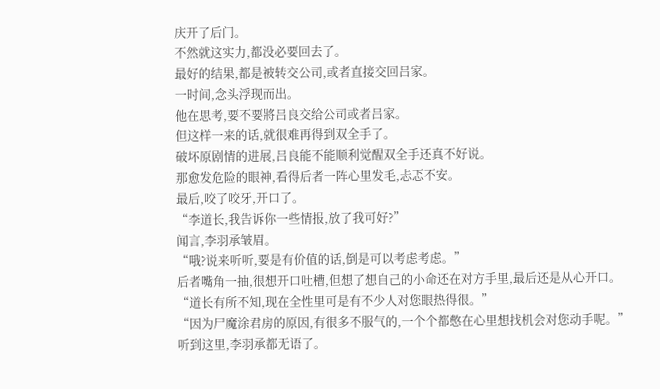庆开了后门。
不然就这实力,都没必要回去了。
最好的结果,都是被转交公司,或者直接交回吕家。
一时间,念头浮现而出。
他在思考,要不要將吕良交给公司或者吕家。
但这样一来的话,就很难再得到双全手了。
破坏原剧情的进展,吕良能不能顺利觉醒双全手还真不好说。
那愈发危险的眼神,看得后者一阵心里发毛,忐忑不安。
最后,咬了咬牙,开口了。
“李道长,我告诉你一些情报,放了我可好?”
闻言,李羽承皱眉。
“哦?说来听听,要是有价值的话,倒是可以考虑考虑。”
后者嘴角一抽,很想开口吐槽,但想了想自己的小命还在对方手里,最后还是从心开口。
“道长有所不知,现在全性里可是有不少人对您眼热得很。”
“因为尸魔涂君房的原因,有很多不服气的,一个个都憋在心里想找机会对您动手呢。”
听到这里,李羽承都无语了。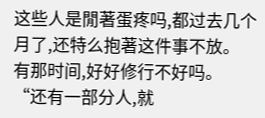这些人是閒著蛋疼吗,都过去几个月了,还特么抱著这件事不放。
有那时间,好好修行不好吗。
“还有一部分人,就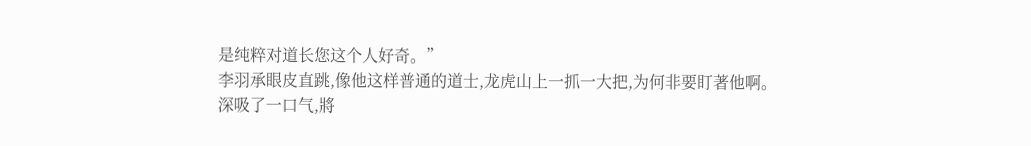是纯粹对道长您这个人好奇。”
李羽承眼皮直跳,像他这样普通的道士,龙虎山上一抓一大把,为何非要盯著他啊。
深吸了一口气,將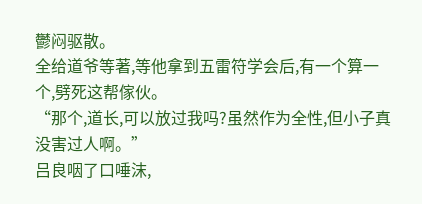鬱闷驱散。
全给道爷等著,等他拿到五雷符学会后,有一个算一个,劈死这帮傢伙。
“那个,道长,可以放过我吗?虽然作为全性,但小子真没害过人啊。”
吕良咽了口唾沫,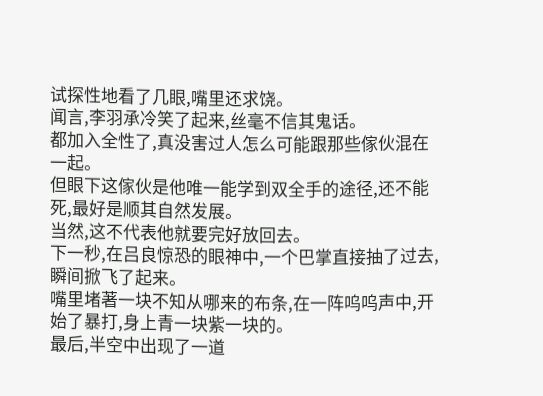试探性地看了几眼,嘴里还求饶。
闻言,李羽承冷笑了起来,丝毫不信其鬼话。
都加入全性了,真没害过人怎么可能跟那些傢伙混在一起。
但眼下这傢伙是他唯一能学到双全手的途径,还不能死,最好是顺其自然发展。
当然,这不代表他就要完好放回去。
下一秒,在吕良惊恐的眼神中,一个巴掌直接抽了过去,瞬间掀飞了起来。
嘴里堵著一块不知从哪来的布条,在一阵呜呜声中,开始了暴打,身上青一块紫一块的。
最后,半空中出现了一道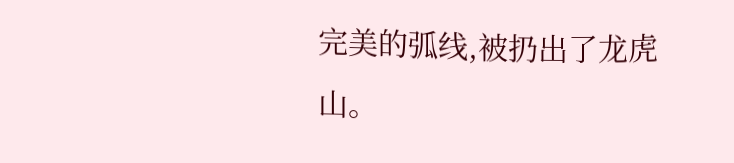完美的弧线,被扔出了龙虎山。